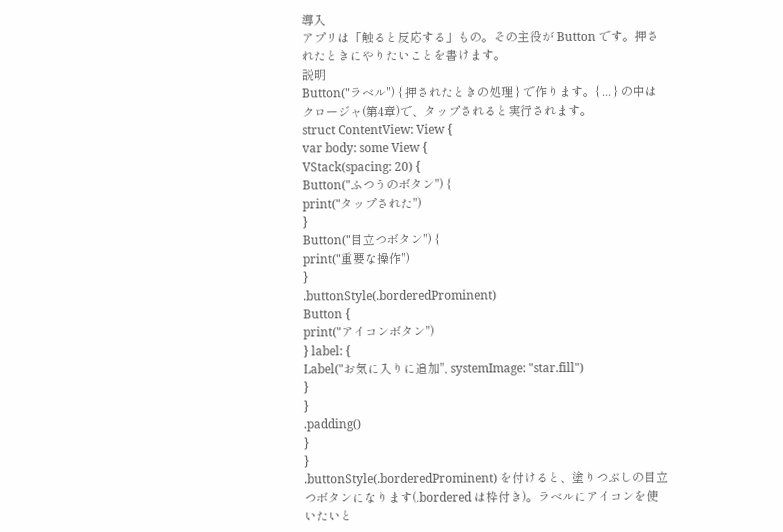導入
アプリは「触ると反応する」もの。その主役が Button です。押されたときにやりたいことを書けます。
説明
Button("ラベル") { 押されたときの処理 } で作ります。{ ... } の中はクロージャ(第4章)で、タップされると実行されます。
struct ContentView: View {
var body: some View {
VStack(spacing: 20) {
Button("ふつうのボタン") {
print("タップされた")
}
Button("目立つボタン") {
print("重要な操作")
}
.buttonStyle(.borderedProminent)
Button {
print("アイコンボタン")
} label: {
Label("お気に入りに追加", systemImage: "star.fill")
}
}
.padding()
}
}
.buttonStyle(.borderedProminent) を付けると、塗りつぶしの目立つボタンになります(.bordered は枠付き)。ラベルにアイコンを使いたいと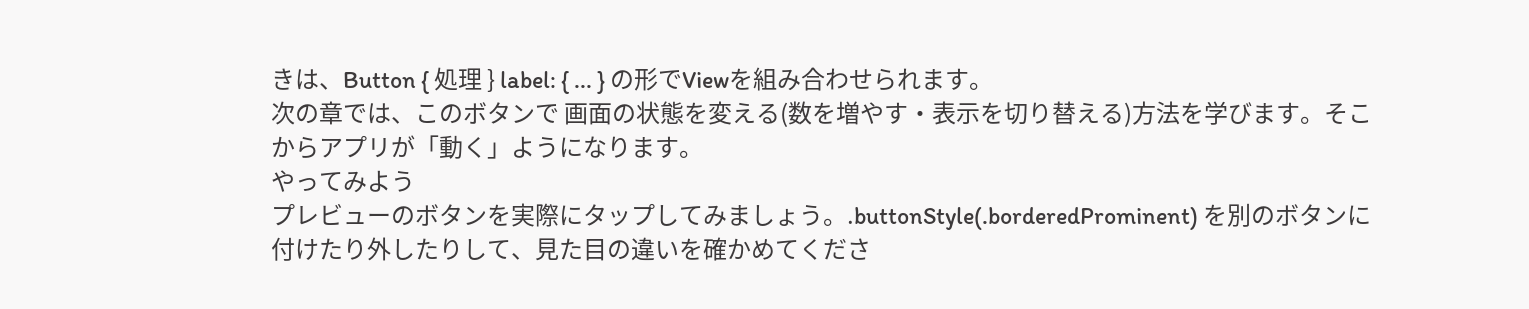きは、Button { 処理 } label: { ... } の形でViewを組み合わせられます。
次の章では、このボタンで 画面の状態を変える(数を増やす・表示を切り替える)方法を学びます。そこからアプリが「動く」ようになります。
やってみよう
プレビューのボタンを実際にタップしてみましょう。.buttonStyle(.borderedProminent) を別のボタンに付けたり外したりして、見た目の違いを確かめてくださ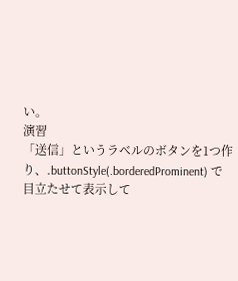い。
演習
「送信」というラベルのボタンを1つ作り、.buttonStyle(.borderedProminent) で目立たせて表示して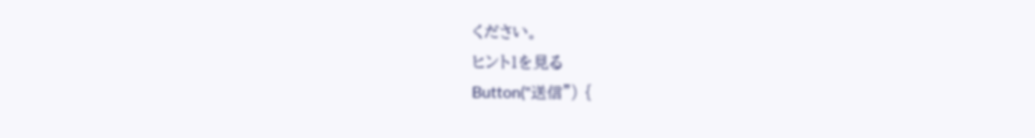ください。
ヒント1を見る
Button("送信") {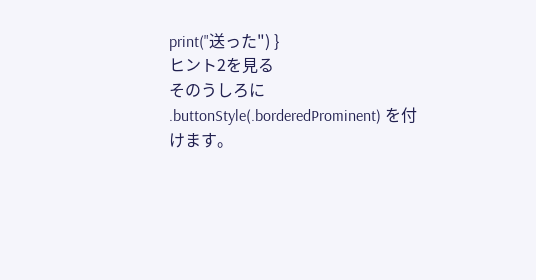print("送った") }
ヒント2を見る
そのうしろに .buttonStyle(.borderedProminent) を付けます。